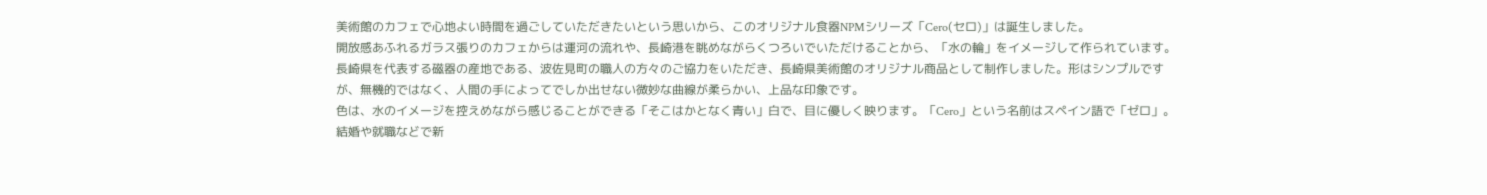美術館のカフェで心地よい時間を過ごしていただきたいという思いから、このオリジナル食器NPMシリーズ「Cero(セロ)」は誕生しました。
開放感あふれるガラス張りのカフェからは運河の流れや、長崎港を眺めながらくつろいでいただけることから、「水の輪」をイメージして作られています。長崎県を代表する磁器の産地である、波佐見町の職人の方々のご協力をいただき、長崎県美術館のオリジナル商品として制作しました。形はシンプルですが、無機的ではなく、人間の手によってでしか出せない微妙な曲線が柔らかい、上品な印象です。
色は、水のイメージを控えめながら感じることができる「そこはかとなく青い」白で、目に優しく映ります。「Cero」という名前はスペイン語で「ゼロ」。 結婚や就職などで新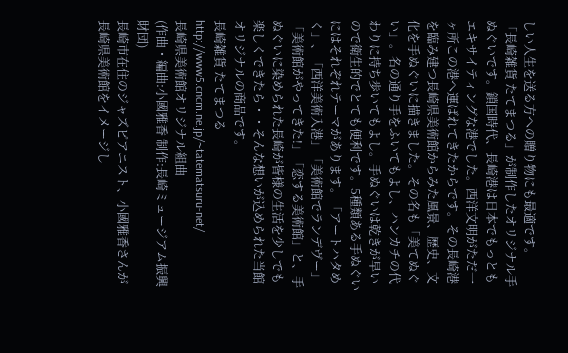しい人生を送る方への贈り物にも最適です。
「長崎雑貨 たてまつる」が制作したオリジナル手ぬぐいです。鎖国時代、長崎港は日本でもっともエキサイティングな港でした。西洋文明がただ一ヶ所この港へ運ばれてきたからです。その長崎港を臨み建つ長崎県美術館からみた風景、歴史、文化を手ぬぐいに描きました。その名も「美てぬぐい」。名の通り手をふいてもよし、ハンカチの代わりに持ち歩いてもよし。手ぬぐいは乾きが早いので衛生的でとても便利です。5種類ある手ぬぐいにはそれぞれテーマがあります。「アートハタめく」、「西洋美術入港」「美術館でランデヴー」「美術館がやってきた!」「恋する美術館」と、手ぬぐいに染められた長崎が皆様の生活を少しでも楽しくできたら・・そんな想いが込められた当館オリジナルの商品です。
長崎雑貨 たてまつる
http://www5.cncm.ne.jp/~tatematsuru-net/
長崎県美術館オリジナル組曲
(作曲・編曲:小國雅香 制作:長崎ミュージアム振興財団)
長崎市在住のジャズピアニスト、小國雅香さんが長崎県美術館をイメージし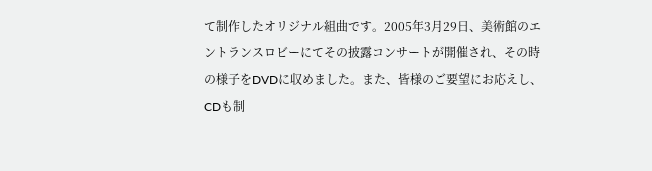て制作したオリジナル組曲です。2005年3月29日、美術館のエントランスロビーにてその披露コンサートが開催され、その時の様子をDVDに収めました。また、皆様のご要望にお応えし、CDも制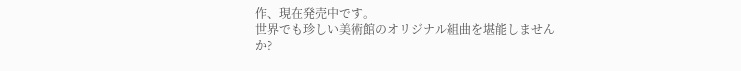作、現在発売中です。
世界でも珍しい美術館のオリジナル組曲を堪能しませんか?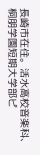長崎市在住。活水高校音楽科、桐朋学園短期大学部ピ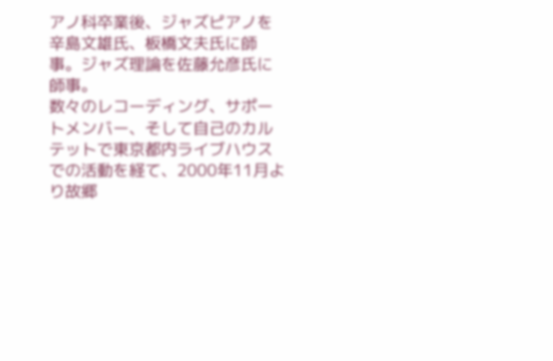アノ科卒業後、ジャズピアノを辛島文雄氏、板橋文夫氏に師事。ジャズ理論を佐藤允彦氏に師事。
数々のレコーディング、サポートメンバー、そして自己のカルテットで東京都内ライブハウスでの活動を経て、2000年11月より故郷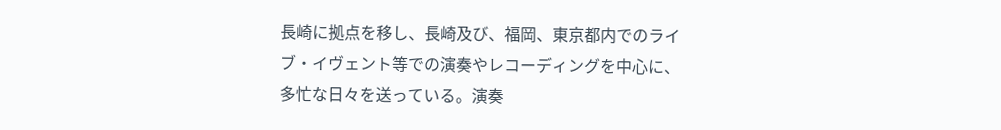長崎に拠点を移し、長崎及び、福岡、東京都内でのライブ・イヴェント等での演奏やレコーディングを中心に、多忙な日々を送っている。演奏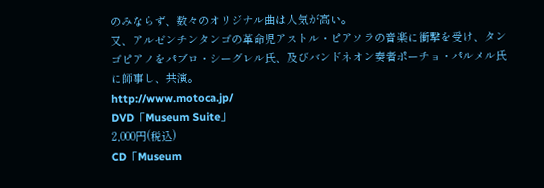のみならず、数々のオリジナル曲は人気が高い。
又、アルゼンチンタンゴの革命児アストル・ピアソラの音楽に衝撃を受け、タンゴピアノをパブロ・シーグレル氏、及びバンドネオン奏者ポーチョ・パルメル氏に師事し、共演。
http://www.motoca.jp/
DVD「Museum Suite」
2,000円(税込)
CD「Museum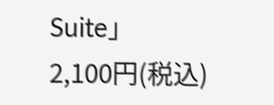Suite」
2,100円(税込)